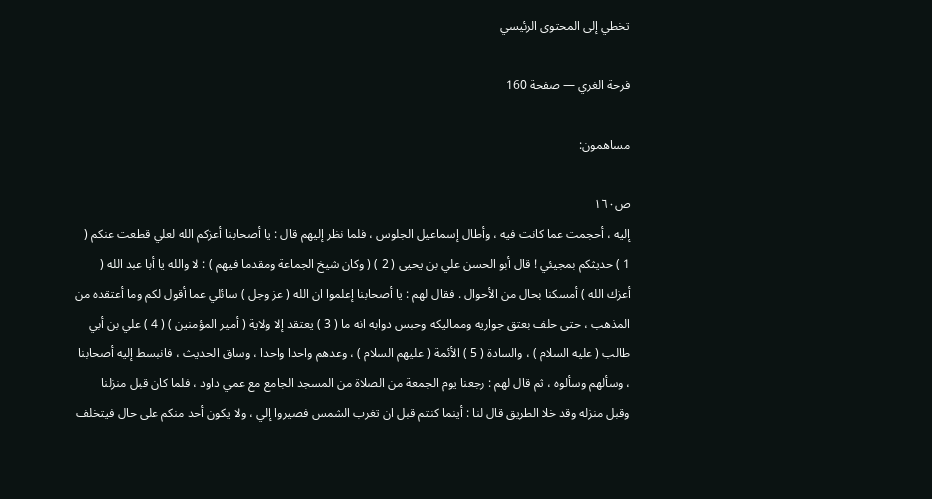تخطي إلى المحتوى الرئيسي

فرحة الغري — صفحة 160

مساهمون:

ص١٦٠
إليه ، أحجمت عما كانت فيه ، وأطال إسماعيل الجلوس ، فلما نظر إليهم قال : يا أصحابنا أعزكم الله لعلي قطعت عنكم ( 1 ) حديثكم بمجيئي ! قال أبو الحسن علي بن يحيى ( 2 ) ( وكان شيخ الجماعة ومقدما فيهم ) : لا والله يا أبا عبد الله ( أعزك الله ) أمسكنا بحال من الأحوال . فقال لهم : يا أصحابنا إعلموا ان الله ( عز وجل ) سائلي عما أقول لكم وما أعتقده من المذهب ، حتى حلف بعتق جواريه ومماليكه وحبس دوابه انه ما ( 3 ) يعتقد إلا ولاية ( أمير المؤمنين ) ( 4 ) علي بن أبي طالب ( عليه السلام ) ، والسادة ( 5 ) الأئمة ( عليهم السلام ) ، وعدهم واحدا واحدا ، وساق الحديث ، فانبسط إليه أصحابنا ، وسألهم وسألوه ، ثم قال لهم : رجعنا يوم الجمعة من الصلاة من المسجد الجامع مع عمي داود ، فلما كان قبل منزلنا وقبل منزله وقد خلا الطريق قال لنا : أينما كنتم قبل ان تغرب الشمس فصيروا إلي ، ولا يكون أحد منكم على حال فيتخلف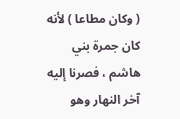( وكان مطاعا ) لأنه كان جمرة بني هاشم ، فصرنا إليه آخر النهار وهو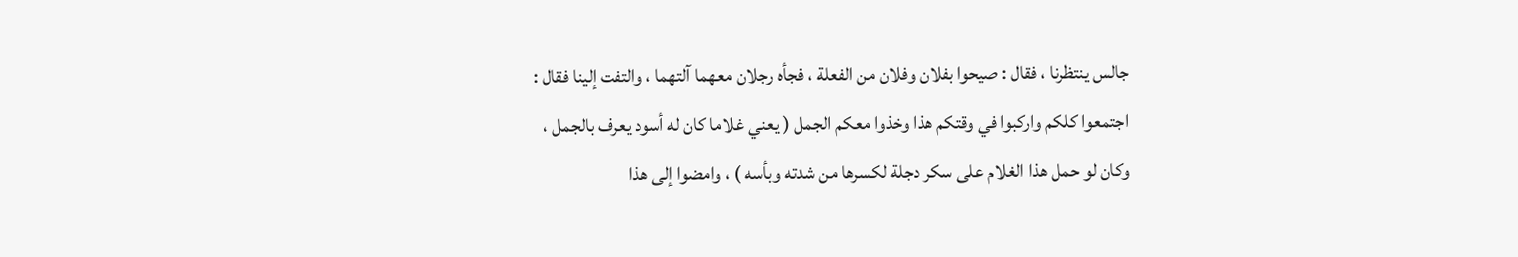جالس ينتظرنا ، فقال : صيحوا بفلان وفلان من الفعلة ، فجأه رجلان معهما آلتهما ، والتفت إلينا فقال : اجتمعوا كلكم واركبوا في وقتكم هذا وخذوا معكم الجمل ( يعني غلاما كان له أسود يعرف بالجمل ، وكان لو حمل هذا الغلام على سكر دجلة لكسرها من شدته وبأسه ) ، وامضوا إلى هذا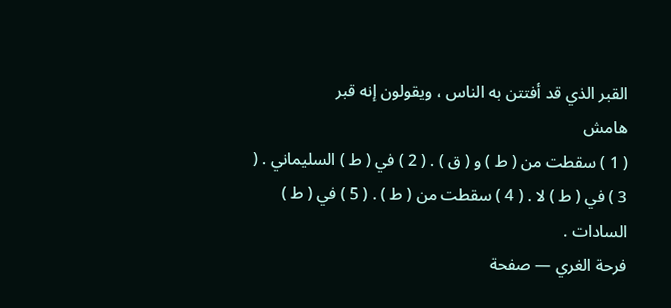القبر الذي قد أفتتن به الناس ، ويقولون إنه قبر
هامش
( 1 ) سقطت من ( ط ) و ( ق ) . ( 2 ) في ( ط ) السليماني . ( 3 ) في ( ط ) لا . ( 4 ) سقطت من ( ط ) . ( 5 ) في ( ط ) السادات .
فرحة الغري — صفحة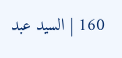160 | السيد عبد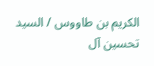الكريم بن طاووس / السيد تحسين آل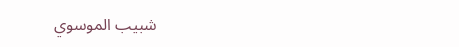شبيب الموسوي